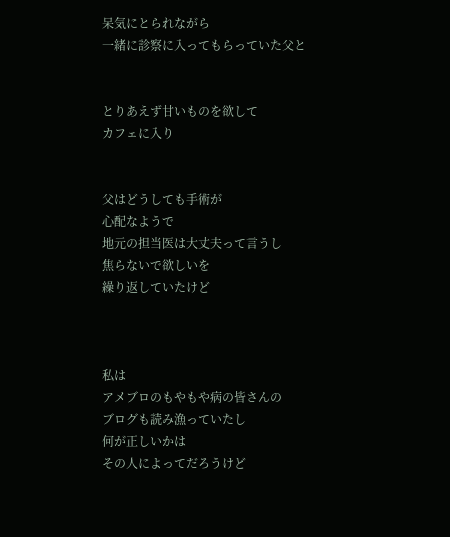呆気にとられながら
一緒に診察に入ってもらっていた父と


とりあえず甘いものを欲して
カフェに入り


父はどうしても手術が
心配なようで
地元の担当医は大丈夫って言うし
焦らないで欲しいを
繰り返していたけど



私は
アメブロのもやもや病の皆さんの
ブログも読み漁っていたし
何が正しいかは
その人によってだろうけど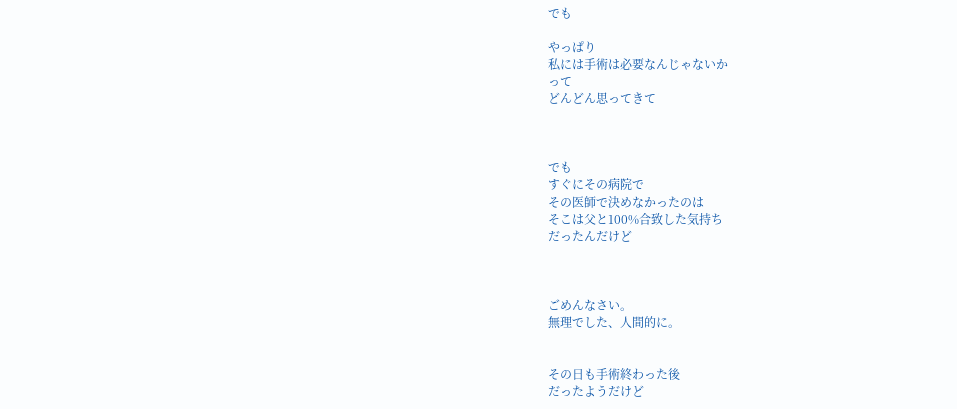でも

やっぱり
私には手術は必要なんじゃないか
って
どんどん思ってきて



でも
すぐにその病院で
その医師で決めなかったのは
そこは父と100%合致した気持ち
だったんだけど



ごめんなさい。
無理でした、人間的に。


その日も手術終わった後
だったようだけど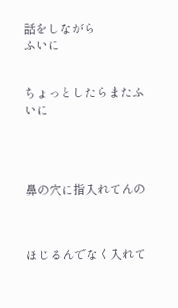話をしながら
ふいに


ちょっとしたらまたふいに




鼻の穴に指入れてんの



ほじるんでなく入れて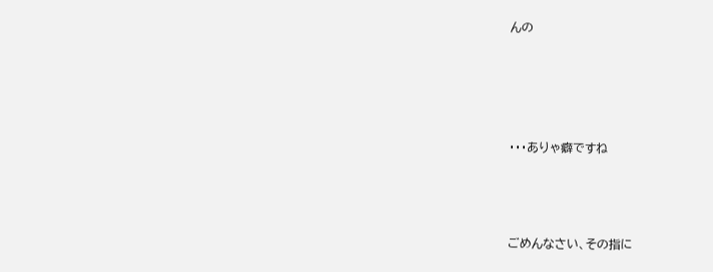んの




・・・ありゃ癖ですね



ごめんなさい、その指に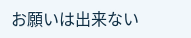お願いは出来ない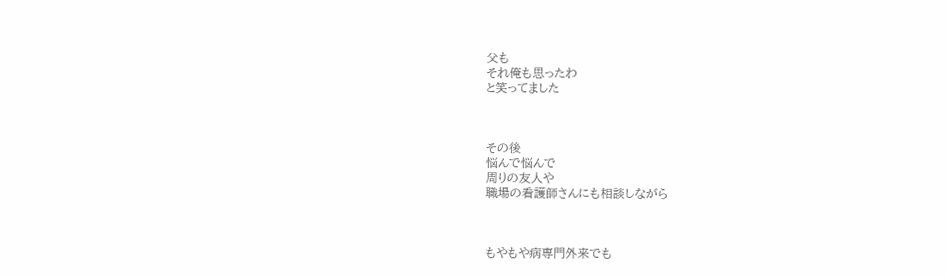父も
それ俺も思ったわ
と笑ってました



その後
悩んで悩んで
周りの友人や
職場の看護師さんにも相談しながら



もやもや病専門外来でも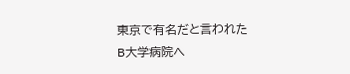東京で有名だと言われた
B大学病院へ